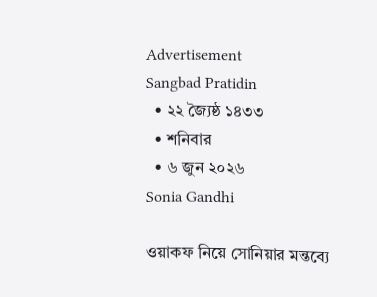Advertisement
Sangbad Pratidin
  • ২২ জ্যৈষ্ঠ ১৪৩৩
  • শনিবার
  • ৬ জুন ২০২৬
Sonia Gandhi

ওয়াকফ নিয়ে সোনিয়ার মন্তব্যে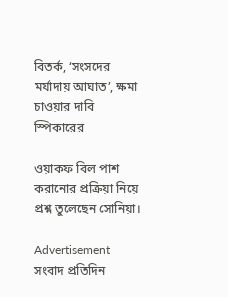বিতর্ক, ‘সংসদের মর্যাদায় আঘাত’, ক্ষমা চাওয়ার দাবি স্পিকারের

ওয়াকফ বিল পাশ করানোর প্রক্রিয়া নিয়ে প্রশ্ন তুলেছেন সোনিয়া।

Advertisement
সংবাদ প্রতিদিন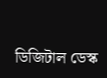ডিজিটাল ডেস্ক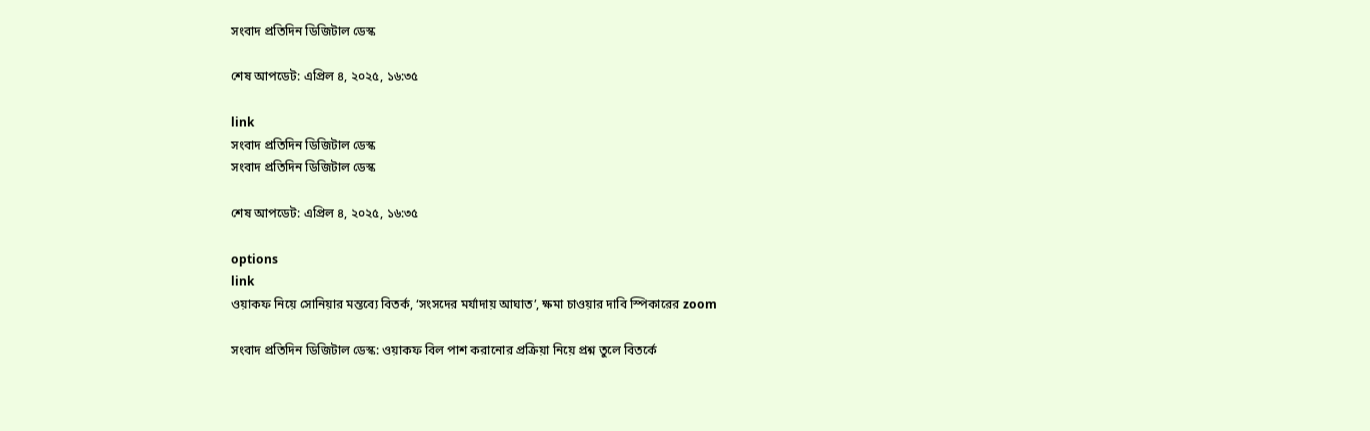সংবাদ প্রতিদিন ডিজিটাল ডেস্ক

শেষ আপডেট: এপ্রিল ৪, ২০২৫, ১৬:৩৫

link
সংবাদ প্রতিদিন ডিজিটাল ডেস্ক
সংবাদ প্রতিদিন ডিজিটাল ডেস্ক

শেষ আপডেট: এপ্রিল ৪, ২০২৫, ১৬:৩৫

options
link
ওয়াকফ নিয়ে সোনিয়ার মন্তব্যে বিতর্ক, ‘সংসদের মর্যাদায় আঘাত’, ক্ষমা চাওয়ার দাবি স্পিকারের zoom

সংবাদ প্রতিদিন ডিজিটাল ডেস্ক: ওয়াকফ বিল পাশ করানোর প্রক্রিয়া নিয়ে প্রশ্ন তুলে বিতর্কে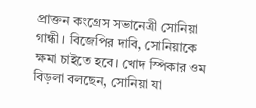প্রাক্তন কংগ্রেস সভানেত্রী সোনিয়া গান্ধী। বিজেপির দাবি, সোনিয়াকে ক্ষমা চাইতে হবে। খোদ স্পিকার ওম বিড়লা বলছেন, সোনিয়া যা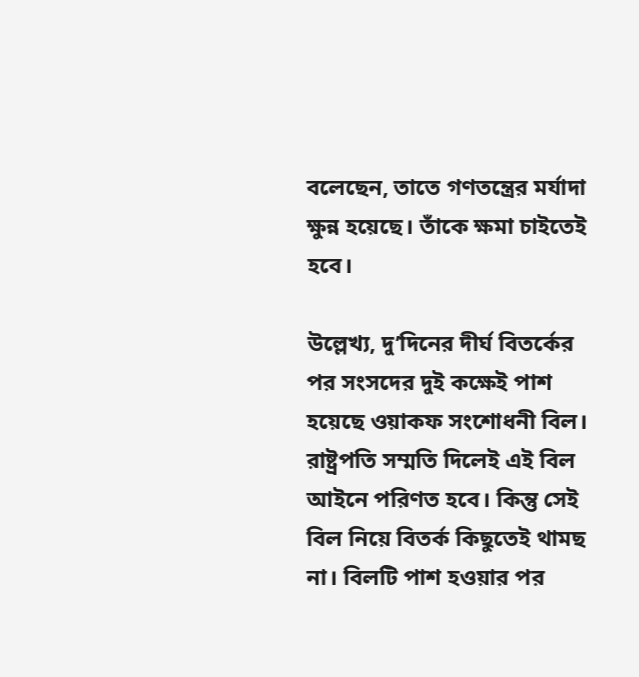বলেছেন, তাতে গণতন্ত্রের মর্যাদা ক্ষুন্ন হয়েছে। তাঁকে ক্ষমা চাইতেই হবে।

উল্লেখ্য, দু’দিনের দীর্ঘ বিতর্কের পর সংসদের দুই কক্ষেই পাশ হয়েছে ওয়াকফ সংশোধনী বিল। রাষ্ট্রপতি সম্মতি দিলেই এই বিল আইনে পরিণত হবে। কিন্তু সেই বিল নিয়ে বিতর্ক কিছুতেই থামছ না। বিলটি পাশ হওয়ার পর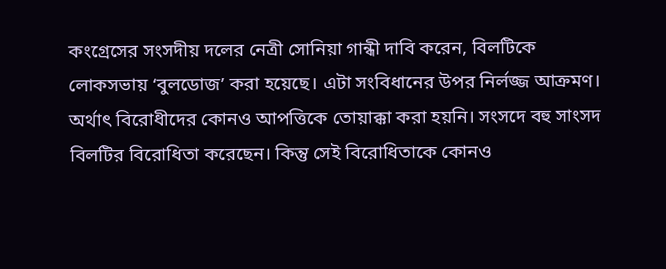কংগ্রেসের সংসদীয় দলের নেত্রী সোনিয়া গান্ধী দাবি করেন, বিলটিকে লোকসভায় ‘বুলডোজ’ করা হয়েছে। এটা সংবিধানের উপর নির্লজ্জ আক্রমণ। অর্থাৎ বিরোধীদের কোনও আপত্তিকে তোয়াক্কা করা হয়নি। সংসদে বহু সাংসদ বিলটির বিরোধিতা করেছেন। কিন্তু সেই বিরোধিতাকে কোনও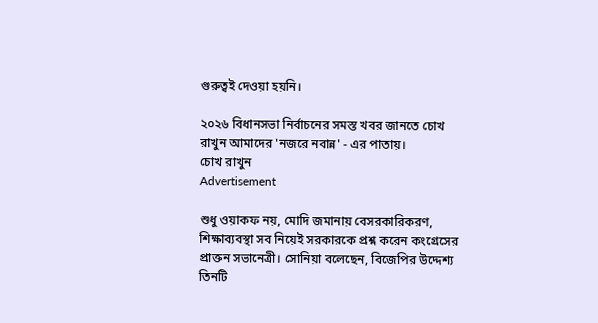গুরুত্বই দেওয়া হয়নি।

২০২৬ বিধানসভা নির্বাচনের সমস্ত খবর জানতে চোখ রাখুন আমাদের 'নজরে নবান্ন' - এর পাতায়।
চোখ রাখুন
Advertisement

শুধু ওয়াকফ নয়, মোদি জমানায় বেসরকারিকরণ, শিক্ষাব্যবস্থা সব নিয়েই সরকারকে প্রশ্ন করেন কংগ্রেসের প্রাক্তন সভানেত্রী। সোনিয়া বলেছেন, বিজেপির উদ্দেশ্য তিনটি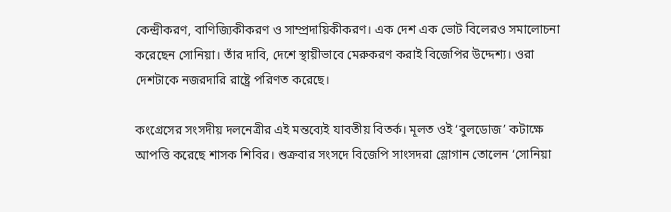কেন্দ্রীকরণ, বাণিজ্যিকীকরণ ও সাম্প্রদায়িকীকরণ। এক দেশ এক ভোট বিলেরও সমালোচনা করেছেন সোনিয়া। তাঁর দাবি, দেশে স্থায়ীভাবে মেরুকরণ করাই বিজেপির উদ্দেশ্য। ওরা দেশটাকে নজরদারি রাষ্ট্রে পরিণত করেছে।

কংগ্রেসের সংসদীয় দলনেত্রীর এই মন্তব্যেই যাবতীয় বিতর্ক। মূলত ওই ‘বুলডোজ’ কটাক্ষে আপত্তি করেছে শাসক শিবির। শুক্রবার সংসদে বিজেপি সাংসদরা স্লোগান তোলেন ‘সোনিয়া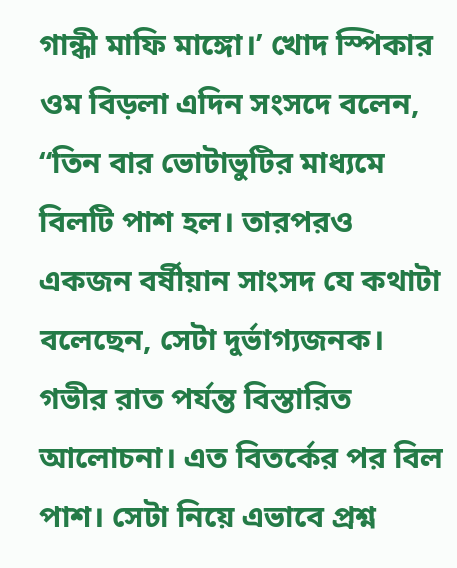গান্ধী মাফি মাঙ্গো।’ খোদ স্পিকার ওম বিড়লা এদিন সংসদে বলেন, “তিন বার ভোটাভুটির মাধ্যমে বিলটি পাশ হল। তারপরও একজন বর্ষীয়ান সাংসদ যে কথাটা বলেছেন, সেটা দুর্ভাগ্যজনক। গভীর রাত পর্যন্ত বিস্তারিত আলোচনা। এত বিতর্কের পর বিল পাশ। সেটা নিয়ে এভাবে প্রশ্ন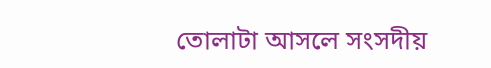তোলাটা আসলে সংসদীয়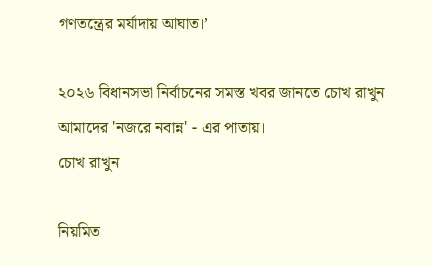গণতন্ত্রের মর্যাদায় আঘাত।’

২০২৬ বিধানসভা নির্বাচনের সমস্ত খবর জানতে চোখ রাখুন আমাদের 'নজরে নবান্ন' - এর পাতায়।
চোখ রাখুন

নিয়মিত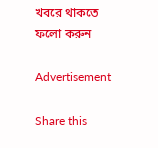খবরে থাকতে ফলো করুন

Advertisement

Share this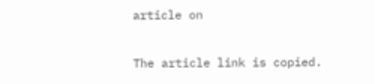article on

The article link is copied.